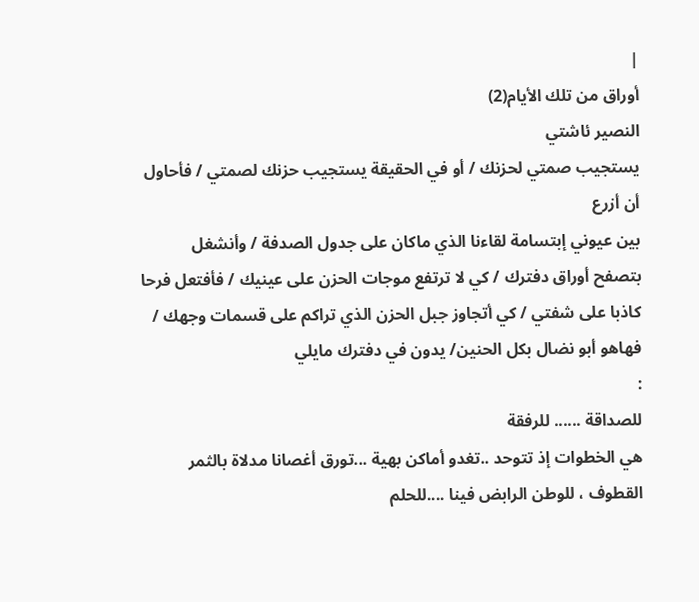|
أوراق من تلك الأيام(2)
النصير ئاشتي
يستجيب صمتي لحزنك / أو في الحقيقة يستجيب حزنك لصمتي / فأحاول أن أزرع
بين عيوني إبتسامة لقاءنا الذي ماكان على جدول الصدفة / وأنشغل
بتصفح أوراق دفترك / كي لا ترتفع موجات الحزن على عينيك / فأفتعل فرحا
كاذبا على شفتي / كي أتجاوز جبل الحزن الذي تراكم على قسمات وجهك /
فهاهو أبو نضال بكل الحنين/ يدون في دفترك مايلي
:
للصداقة ...... للرفقة
هي الخطوات إذ تتوحد ..تغدو أماكن بهية ...تورق أغصانا مدلاة بالثمر
القطوف ، للوطن الرابض فينا ....للحلم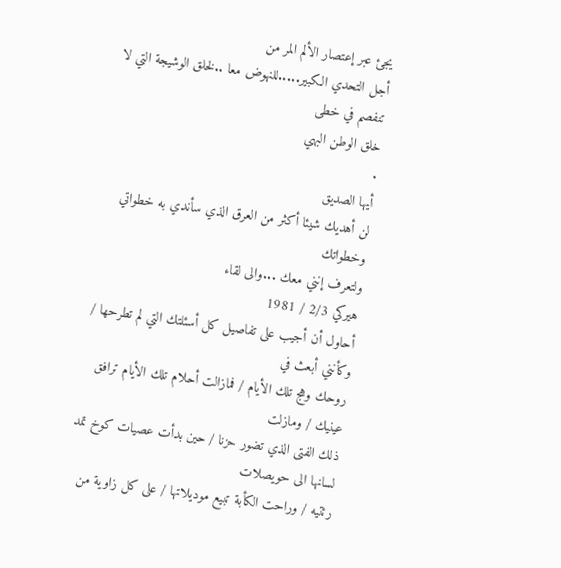يجئ عبر إعتصار الألم المر من
أجل التحدي الكبير.....للنهوض معا ..لخلق الوشيجة التي لا تنفصم في خطى
خلق الوطن البهي
.
أيها الصديق
لن أهديك شيئا أكثر من العرق الذي سأندي به خطواتي وخطواتك
ولتعرف إنني معك ...والى لقاء
هيركي 2/3 / 1981
أحاول أن أجيب على تفاصيل كل أسئلتك التي لم تطرحها / وكأنني أبعث في
روحك وهج تلك الأيام / فمازالت أحلام تلك الأيام ترافق عينيك / ومازلت
ذلك الفتى الذي تضور حزنا / حين بدأت عصيات كوخ تمد لسانها الى حويصلات
رئتيه / وراحت الكأبة تبيع موديلاتها / على كل زاوية من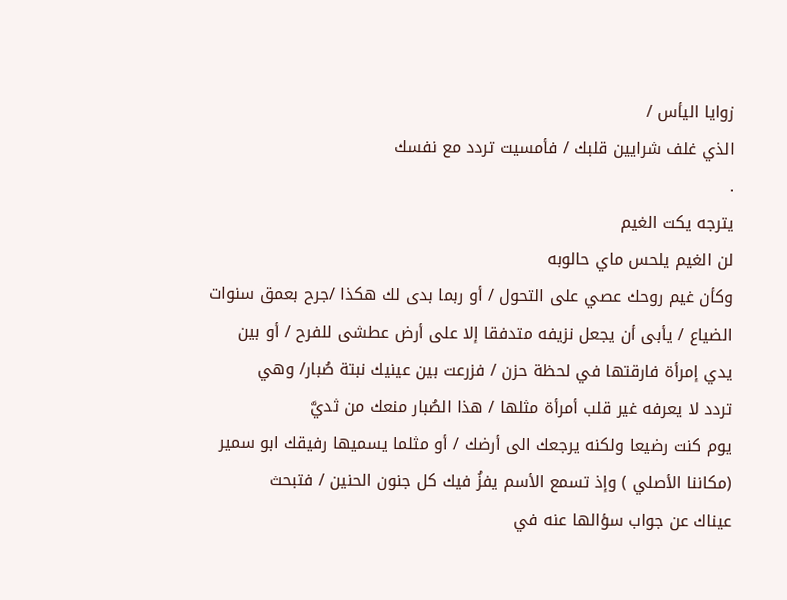زوايا اليأس /
الذي غلف شرايين قلبك / فأمسيت تردد مع نفسك
.
يترجه يكت الغيم
لن الغيم يلحس ماي حالوبه
وكأن غيم روحك عصي على التحول / أو ربما بدى لك هكذا /جرح بعمق سنوات
الضياع / يأبى أن يجعل نزيفه متدفقا إلا على أرض عطشى للفرح / أو بين
يدي إمرأة فارقتها في لحظة حزن / فزرعت بين عينيك نبتة صُبار/ وهي
تردد لا يعرفه غير قلب أمرأة مثلها / هذا الصُبار منعك من ثديَّ
يوم كنت رضيعا ولكنه يرجعك الى أرضك / أو مثلما يسميها رفيقك ابو سمير
(مكاننا الأصلي ) وإذ تسمع الأسم يفزُ فيك كل جنون الحنين / فتبحث
عيناك عن جواب سؤالها عنه في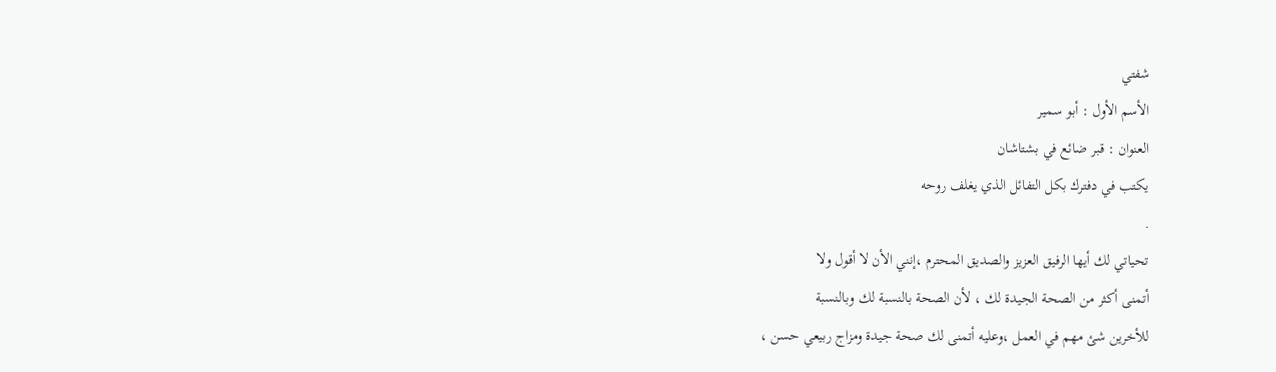شفتي
الأسم الأول : أبو سمير
العنوان : قبر ضائع في بشتاشان
يكتب في دفترك بكل التفائل الذي يغلف روحه
.
تحياتي لك أيها الرفيق العزيز والصديق المحترم ،إنني الأن لا أقول ولا
أتمنى أكثر من الصحة الجيدة لك ، لأن الصحة بالنسبة لك وبالنسبة
للأخرين شئ مهم في العمل ،وعليه أتمنى لك صحة جيدة ومزاج ربيعي حسن ،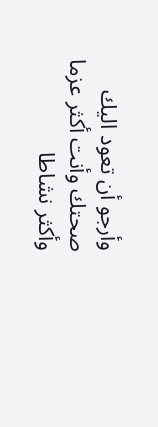وأرجو أن تعود اليك صحتك وأنت أكثر عزما وأكثر نشاطا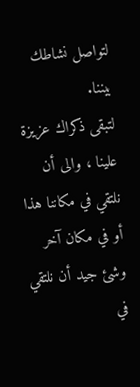لتواصل نشاطك
بيننا.
لتبقى ذكراك عزيزة علينا ، والى أن نلتقي في مكاننا هذا أو في مكان آخر
وشئ جيد أن نلتقي في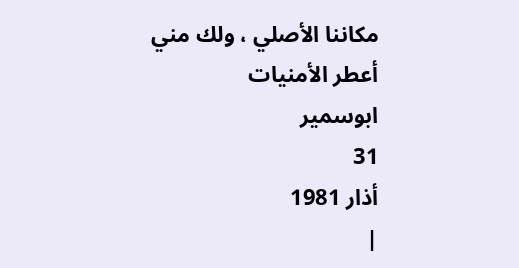مكاننا الأصلي ، ولك مني أعطر الأمنيات
ابوسمير
31
أذار 1981
|